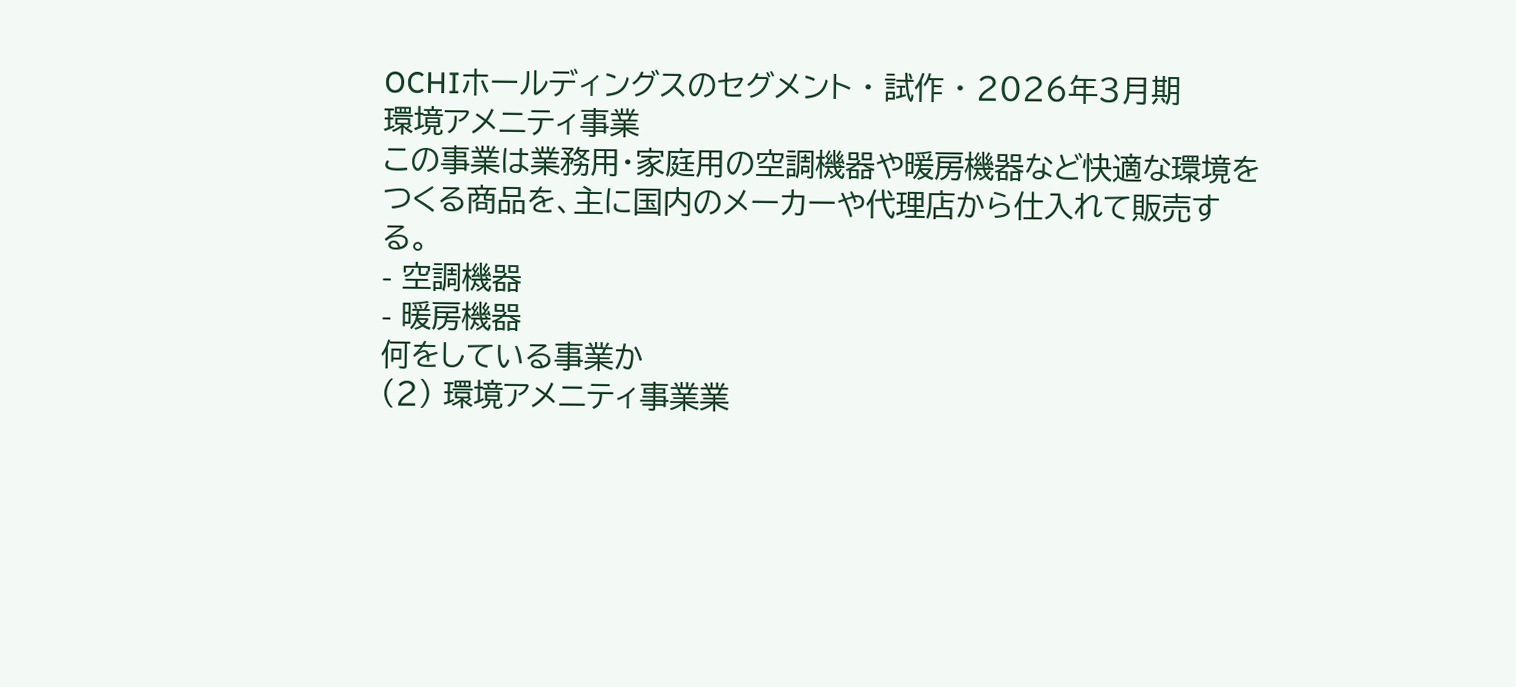OCHIホールディングスのセグメント · 試作 · 2026年3月期
環境アメニティ事業
この事業は業務用・家庭用の空調機器や暖房機器など快適な環境をつくる商品を、主に国内のメーカーや代理店から仕入れて販売する。
- 空調機器
- 暖房機器
何をしている事業か
(2) 環境アメニティ事業業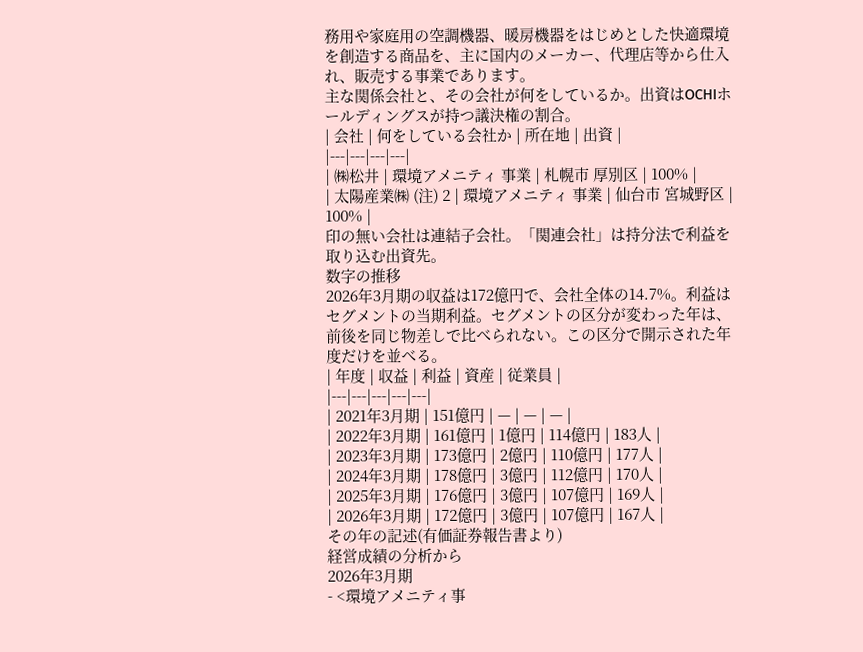務用や家庭用の空調機器、暖房機器をはじめとした快適環境を創造する商品を、主に国内のメーカー、代理店等から仕入れ、販売する事業であります。
主な関係会社と、その会社が何をしているか。出資はOCHIホールディングスが持つ議決権の割合。
| 会社 | 何をしている会社か | 所在地 | 出資 |
|---|---|---|---|
| ㈱松井 | 環境アメニティ 事業 | 札幌市 厚別区 | 100% |
| 太陽産業㈱ (注) 2 | 環境アメニティ 事業 | 仙台市 宮城野区 | 100% |
印の無い会社は連結子会社。「関連会社」は持分法で利益を取り込む出資先。
数字の推移
2026年3月期の収益は172億円で、会社全体の14.7%。利益はセグメントの当期利益。セグメントの区分が変わった年は、前後を同じ物差しで比べられない。この区分で開示された年度だけを並べる。
| 年度 | 収益 | 利益 | 資産 | 従業員 |
|---|---|---|---|---|
| 2021年3月期 | 151億円 | — | — | — |
| 2022年3月期 | 161億円 | 1億円 | 114億円 | 183人 |
| 2023年3月期 | 173億円 | 2億円 | 110億円 | 177人 |
| 2024年3月期 | 178億円 | 3億円 | 112億円 | 170人 |
| 2025年3月期 | 176億円 | 3億円 | 107億円 | 169人 |
| 2026年3月期 | 172億円 | 3億円 | 107億円 | 167人 |
その年の記述(有価証券報告書より)
経営成績の分析から
2026年3月期
- <環境アメニティ事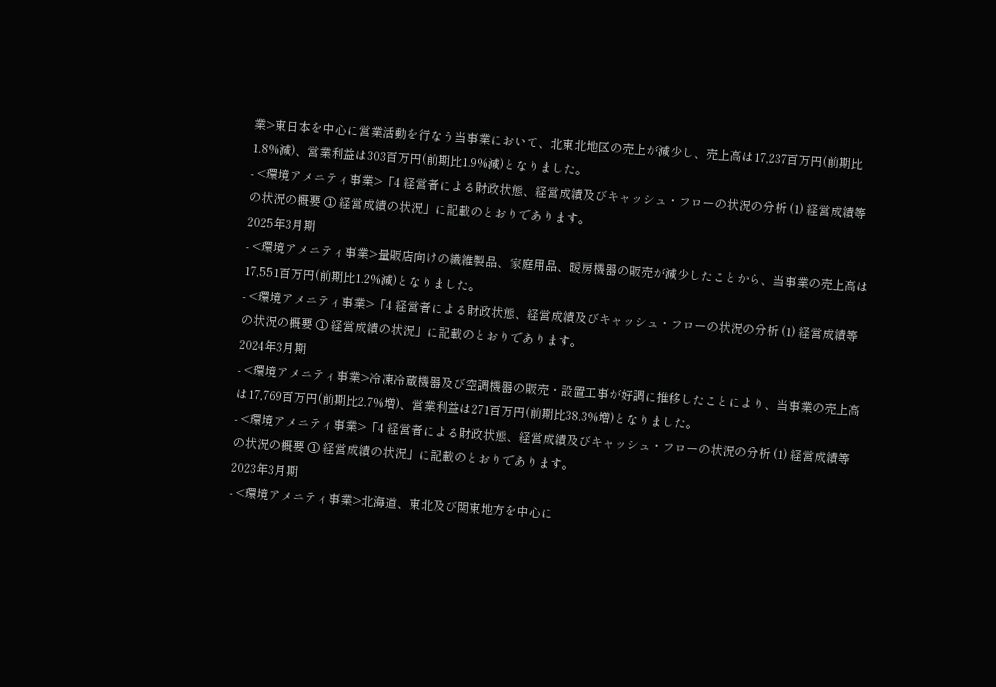業>東日本を中心に営業活動を行なう当事業において、北東北地区の売上が減少し、売上高は17,237百万円(前期比1.8%減)、営業利益は303百万円(前期比1.9%減)となりました。
- <環境アメニティ事業>「4 経営者による財政状態、経営成績及びキャッシュ・フローの状況の分析 (1) 経営成績等の状況の概要 ① 経営成績の状況」に記載のとおりであります。
2025年3月期
- <環境アメニティ事業>量販店向けの繊維製品、家庭用品、暖房機器の販売が減少したことから、当事業の売上高は17,551百万円(前期比1.2%減)となりました。
- <環境アメニティ事業>「4 経営者による財政状態、経営成績及びキャッシュ・フローの状況の分析 (1) 経営成績等の状況の概要 ① 経営成績の状況」に記載のとおりであります。
2024年3月期
- <環境アメニティ事業>冷凍冷蔵機器及び空調機器の販売・設置工事が好調に推移したことにより、当事業の売上高は17,769百万円(前期比2.7%増)、営業利益は271百万円(前期比38.3%増)となりました。
- <環境アメニティ事業>「4 経営者による財政状態、経営成績及びキャッシュ・フローの状況の分析 (1) 経営成績等の状況の概要 ① 経営成績の状況」に記載のとおりであります。
2023年3月期
- <環境アメニティ事業>北海道、東北及び関東地方を中心に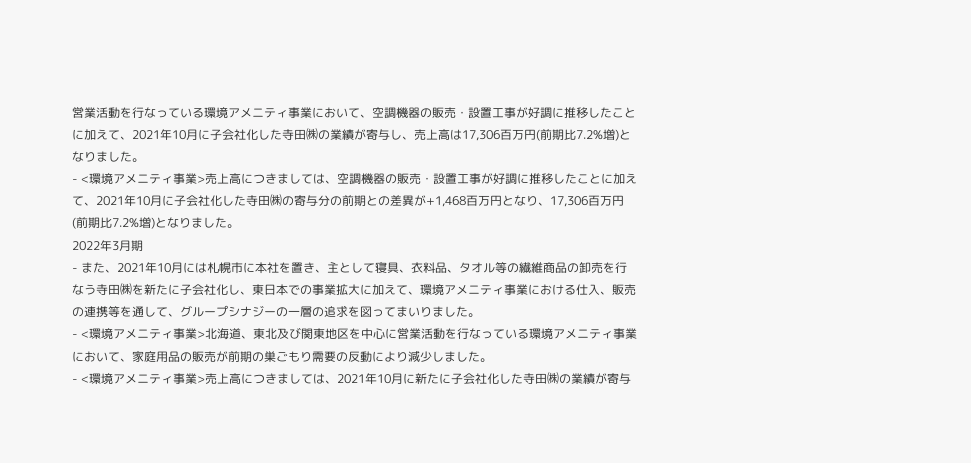営業活動を行なっている環境アメニティ事業において、空調機器の販売・設置工事が好調に推移したことに加えて、2021年10月に子会社化した寺田㈱の業績が寄与し、売上高は17,306百万円(前期比7.2%増)となりました。
- <環境アメニティ事業>売上高につきましては、空調機器の販売・設置工事が好調に推移したことに加えて、2021年10月に子会社化した寺田㈱の寄与分の前期との差異が+1,468百万円となり、17,306百万円(前期比7.2%増)となりました。
2022年3月期
- また、2021年10月には札幌市に本社を置き、主として寝具、衣料品、タオル等の繊維商品の卸売を行なう寺田㈱を新たに子会社化し、東日本での事業拡大に加えて、環境アメニティ事業における仕入、販売の連携等を通して、グループシナジーの一層の追求を図ってまいりました。
- <環境アメニティ事業>北海道、東北及び関東地区を中心に営業活動を行なっている環境アメニティ事業において、家庭用品の販売が前期の巣ごもり需要の反動により減少しました。
- <環境アメニティ事業>売上高につきましては、2021年10月に新たに子会社化した寺田㈱の業績が寄与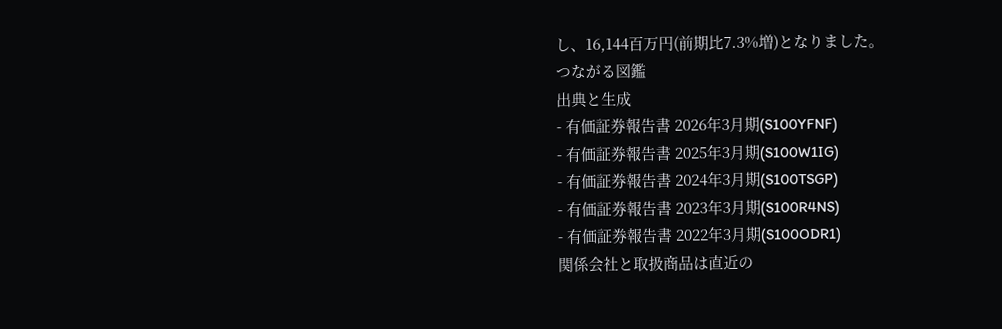し、16,144百万円(前期比7.3%増)となりました。
つながる図鑑
出典と生成
- 有価証券報告書 2026年3月期(S100YFNF)
- 有価証券報告書 2025年3月期(S100W1IG)
- 有価証券報告書 2024年3月期(S100TSGP)
- 有価証券報告書 2023年3月期(S100R4NS)
- 有価証券報告書 2022年3月期(S100ODR1)
関係会社と取扱商品は直近の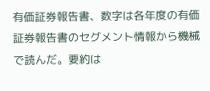有価証券報告書、数字は各年度の有価証券報告書のセグメント情報から機械で読んだ。要約は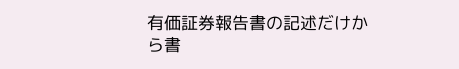有価証券報告書の記述だけから書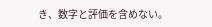き、数字と評価を含めない。